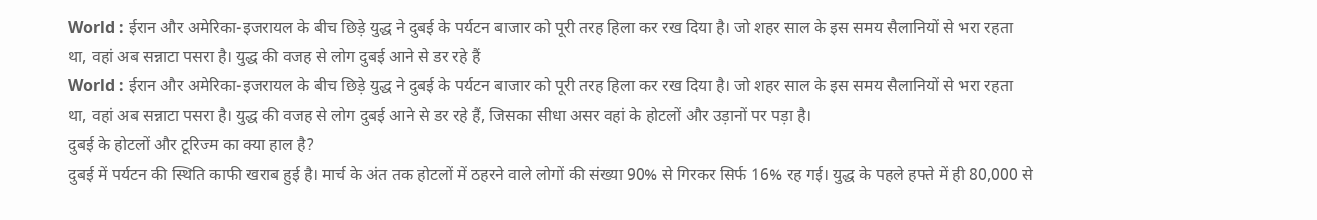World : ईरान और अमेरिका-इजरायल के बीच छिड़े युद्ध ने दुबई के पर्यटन बाजार को पूरी तरह हिला कर रख दिया है। जो शहर साल के इस समय सैलानियों से भरा रहता था, वहां अब सन्नाटा पसरा है। युद्ध की वजह से लोग दुबई आने से डर रहे हैं
World : ईरान और अमेरिका-इजरायल के बीच छिड़े युद्ध ने दुबई के पर्यटन बाजार को पूरी तरह हिला कर रख दिया है। जो शहर साल के इस समय सैलानियों से भरा रहता था, वहां अब सन्नाटा पसरा है। युद्ध की वजह से लोग दुबई आने से डर रहे हैं, जिसका सीधा असर वहां के होटलों और उड़ानों पर पड़ा है।
दुबई के होटलों और टूरिज्म का क्या हाल है?
दुबई में पर्यटन की स्थिति काफी खराब हुई है। मार्च के अंत तक होटलों में ठहरने वाले लोगों की संख्या 90% से गिरकर सिर्फ 16% रह गई। युद्ध के पहले हफ्ते में ही 80,000 से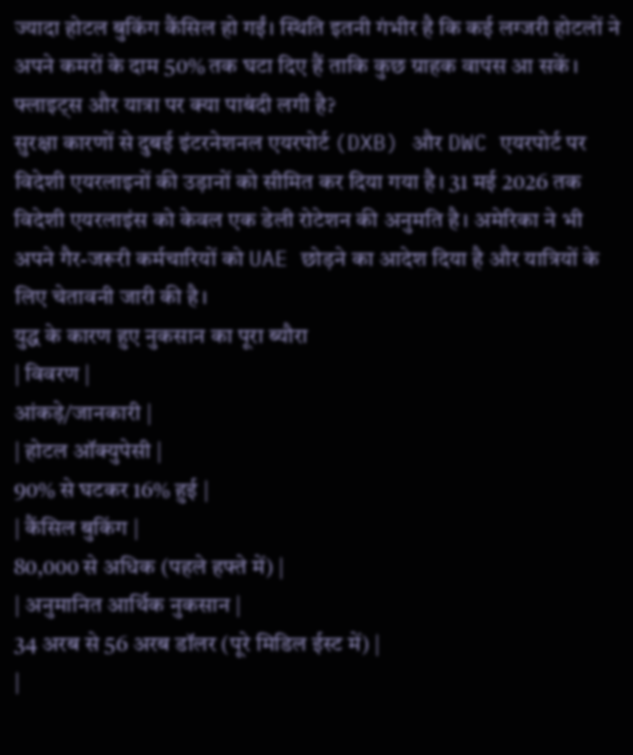ज्यादा होटल बुकिंग कैंसिल हो गईं। स्थिति इतनी गंभीर है कि कई लग्जरी होटलों ने अपने कमरों के दाम 50% तक घटा दिए हैं ताकि कुछ ग्राहक वापस आ सकें।
फ्लाइट्स और यात्रा पर क्या पाबंदी लगी है?
सुरक्षा कारणों से दुबई इंटरनेशनल एयरपोर्ट (DXB) और DWC एयरपोर्ट पर विदेशी एयरलाइनों की उड़ानों को सीमित कर दिया गया है। 31 मई 2026 तक विदेशी एयरलाइंस को केवल एक डेली रोटेशन की अनुमति है। अमेरिका ने भी अपने गैर-जरूरी कर्मचारियों को UAE छोड़ने का आदेश दिया है और यात्रियों के लिए चेतावनी जारी की है।
युद्ध के कारण हुए नुकसान का पूरा ब्यौरा
| विवरण |
आंकड़े/जानकारी |
| होटल ऑक्युपेसी |
90% से घटकर 16% हुई |
| कैंसिल बुकिंग |
80,000 से अधिक (पहले हफ्ते में) |
| अनुमानित आर्थिक नुकसान |
34 अरब से 56 अरब डॉलर (पूरे मिडिल ईस्ट में) |
|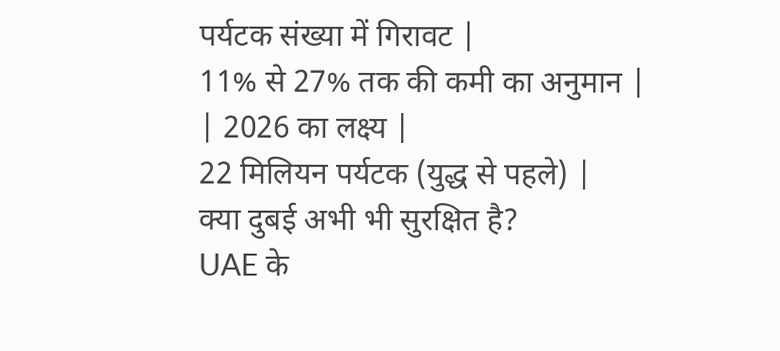पर्यटक संख्या में गिरावट |
11% से 27% तक की कमी का अनुमान |
| 2026 का लक्ष्य |
22 मिलियन पर्यटक (युद्ध से पहले) |
क्या दुबई अभी भी सुरक्षित है?
UAE के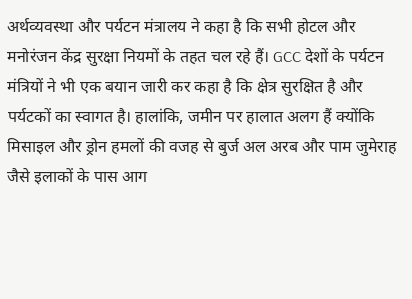अर्थव्यवस्था और पर्यटन मंत्रालय ने कहा है कि सभी होटल और मनोरंजन केंद्र सुरक्षा नियमों के तहत चल रहे हैं। GCC देशों के पर्यटन मंत्रियों ने भी एक बयान जारी कर कहा है कि क्षेत्र सुरक्षित है और पर्यटकों का स्वागत है। हालांकि, जमीन पर हालात अलग हैं क्योंकि मिसाइल और ड्रोन हमलों की वजह से बुर्ज अल अरब और पाम जुमेराह जैसे इलाकों के पास आग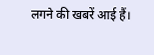लगने की खबरें आई हैं।